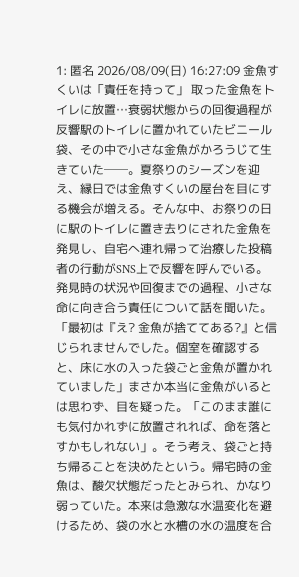1: 匿名 2026/08/09(日) 16:27:09 金魚すくいは「責任を持って」 取った金魚をトイレに放置…衰弱状態からの回復過程が反響駅のトイレに置かれていたビニール袋、その中で小さな金魚がかろうじて生きていた──。夏祭りのシーズンを迎え、縁日では金魚すくいの屋台を目にする機会が増える。そんな中、お祭りの日に駅のトイレに置き去りにされた金魚を発見し、自宅へ連れ帰って治療した投稿者の行動がSNS上で反響を呼んでいる。発見時の状況や回復までの過程、小さな命に向き合う責任について話を聞いた。「最初は『え? 金魚が捨ててある?』と信じられませんでした。個室を確認すると、床に水の入った袋ごと金魚が置かれていました」まさか本当に金魚がいるとは思わず、目を疑った。「このまま誰にも気付かれずに放置されれば、命を落とすかもしれない」。そう考え、袋ごと持ち帰ることを決めたという。帰宅時の金魚は、酸欠状態だったとみられ、かなり弱っていた。本来は急激な水温変化を避けるため、袋の水と水槽の水の温度を合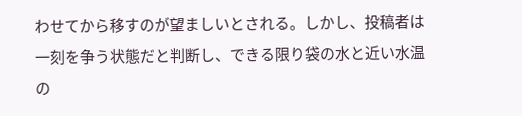わせてから移すのが望ましいとされる。しかし、投稿者は一刻を争う状態だと判断し、できる限り袋の水と近い水温の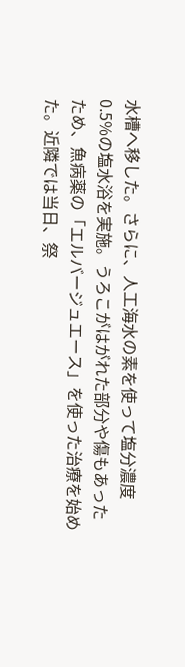水槽へ移した。さらに、人工海水の素を使って塩分濃度0.5%の塩水浴を実施。うろこがはがれた部分や傷もあったため、魚病薬の「エルバージュエース」を使った治療を始めた。近隣では当日、祭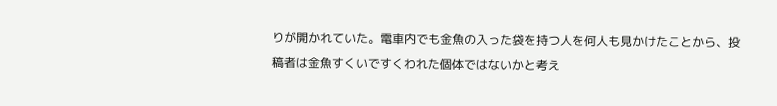りが開かれていた。電車内でも金魚の入った袋を持つ人を何人も見かけたことから、投稿者は金魚すくいですくわれた個体ではないかと考え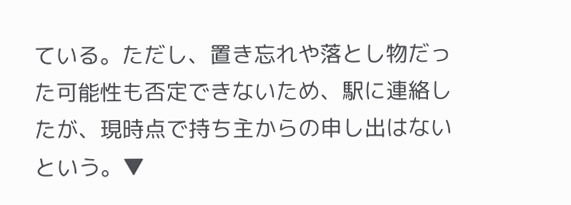ている。ただし、置き忘れや落とし物だった可能性も否定できないため、駅に連絡したが、現時点で持ち主からの申し出はないという。▼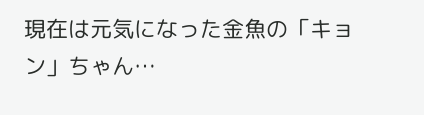現在は元気になった金魚の「キョン」ちゃん…